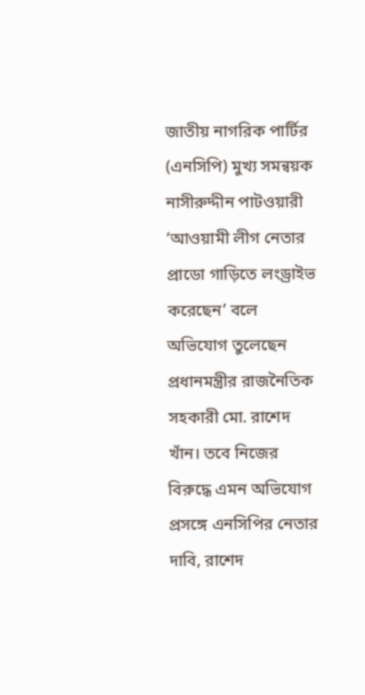জাতীয় নাগরিক পার্টির (এনসিপি) মুখ্য সমন্বয়ক নাসীরুদ্দীন পাটওয়ারী ‘আওয়ামী লীগ নেতার প্রাডো গাড়িতে লংড্রাইভ করেছেন’ বলে অভিযোগ তুলেছেন প্রধানমন্ত্রীর রাজনৈতিক সহকারী মো. রাশেদ খাঁন। তবে নিজের বিরুদ্ধে এমন অভিযোগ প্রসঙ্গে এনসিপির নেতার দাবি, রাশেদ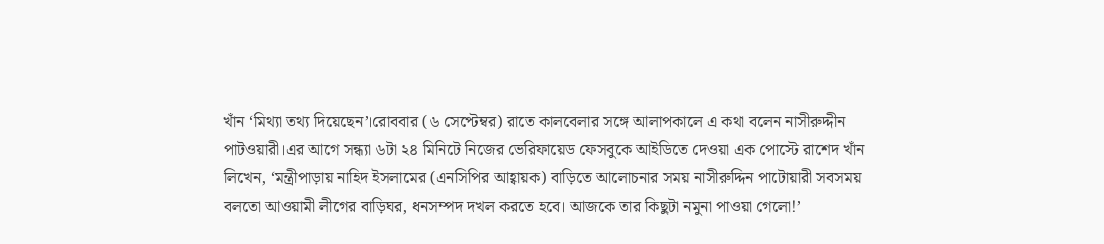খাঁন ‘মিথ্যা তথ্য দিয়েছেন’।রোববার (৬ সেপ্টেম্বর) রাতে কালবেলার সঙ্গে আলাপকালে এ কথা বলেন নাসীরুদ্দীন পাটওয়ারী।এর আগে সন্ধ্যা ৬টা ২৪ মিনিটে নিজের ভেরিফায়েড ফেসবুকে আইডিতে দেওয়া এক পোস্টে রাশেদ খাঁন লিখেন, ‘মন্ত্রীপাড়ায় নাহিদ ইসলামের (এনসিপির আহ্বায়ক) বাড়িতে আলোচনার সময় নাসীরুদ্দিন পাটোয়ারী সবসময় বলতো আওয়ামী লীগের বাড়িঘর, ধনসম্পদ দখল করতে হবে। আজকে তার কিছুটা নমুনা পাওয়া গেলো!’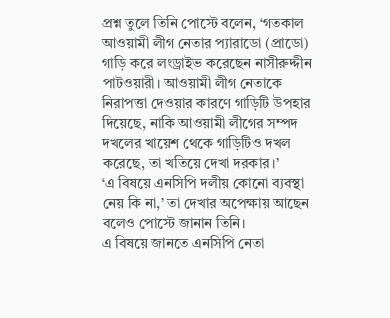প্রশ্ন তুলে তিনি পোস্টে বলেন, ‘গতকাল আওয়ামী লীগ নেতার প্যারাডো (প্রাডো) গাড়ি করে লংড্রাইভ করেছেন নাসীরুদ্দীন পাটওয়ারী। আওয়ামী লীগ নেতাকে নিরাপত্তা দেওয়ার কারণে গাড়িটি উপহার দিয়েছে, নাকি আওয়ামী লীগের সম্পদ দখলের খায়েশ থেকে গাড়িটিও দখল করেছে, তা খতিয়ে দেখা দরকার।’
‘এ বিষয়ে এনসিপি দলীয় কোনো ব্যবস্থা নেয় কি না,’ তা দেখার অপেক্ষায় আছেন বলেও পোস্টে জানান তিনি।
এ বিষয়ে জানতে এনসিপি নেতা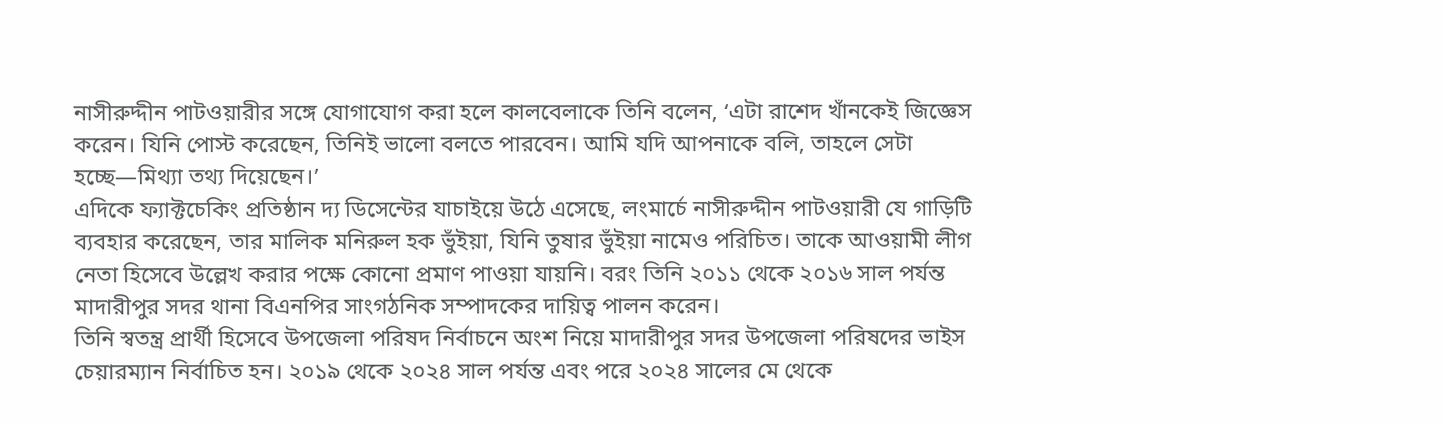নাসীরুদ্দীন পাটওয়ারীর সঙ্গে যোগাযোগ করা হলে কালবেলাকে তিনি বলেন, ‘এটা রাশেদ খাঁনকেই জিজ্ঞেস করেন। যিনি পোস্ট করেছেন, তিনিই ভালো বলতে পারবেন। আমি যদি আপনাকে বলি, তাহলে সেটা হচ্ছে—মিথ্যা তথ্য দিয়েছেন।’
এদিকে ফ্যাক্টচেকিং প্রতিষ্ঠান দ্য ডিসেন্টের যাচাইয়ে উঠে এসেছে, লংমার্চে নাসীরুদ্দীন পাটওয়ারী যে গাড়িটি ব্যবহার করেছেন, তার মালিক মনিরুল হক ভুঁইয়া, যিনি তুষার ভুঁইয়া নামেও পরিচিত। তাকে আওয়ামী লীগ নেতা হিসেবে উল্লেখ করার পক্ষে কোনো প্রমাণ পাওয়া যায়নি। বরং তিনি ২০১১ থেকে ২০১৬ সাল পর্যন্ত মাদারীপুর সদর থানা বিএনপির সাংগঠনিক সম্পাদকের দায়িত্ব পালন করেন।
তিনি স্বতন্ত্র প্রার্থী হিসেবে উপজেলা পরিষদ নির্বাচনে অংশ নিয়ে মাদারীপুর সদর উপজেলা পরিষদের ভাইস চেয়ারম্যান নির্বাচিত হন। ২০১৯ থেকে ২০২৪ সাল পর্যন্ত এবং পরে ২০২৪ সালের মে থেকে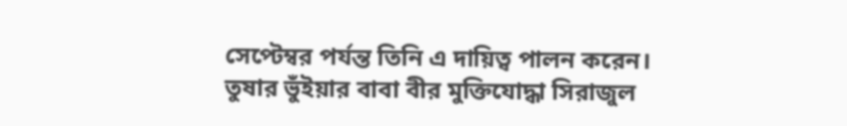সেপ্টেম্বর পর্যন্ত তিনি এ দায়িত্ব পালন করেন।
তুষার ভুঁইয়ার বাবা বীর মুক্তিযোদ্ধা সিরাজুল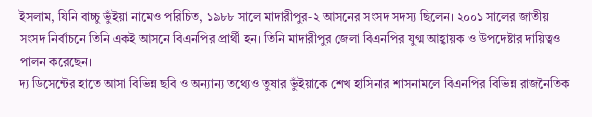ইসলাম, যিনি বাচ্চু ভুঁইয়া নামেও পরিচিত, ১৯৮৮ সালে মাদারীপুর-২ আসনের সংসদ সদস্য ছিলেন। ২০০১ সালের জাতীয় সংসদ নির্বাচনে তিনি একই আসনে বিএনপির প্রার্থী হন। তিনি মাদারীপুর জেলা বিএনপির যুগ্ম আহ্বায়ক ও উপদেষ্টার দায়িত্বও পালন করেছেন।
দ্য ডিসেন্টের হাতে আসা বিভিন্ন ছবি ও অন্যান্য তথ্যেও তুষার ভুঁইয়াকে শেখ হাসিনার শাসনামলে বিএনপির বিভিন্ন রাজনৈতিক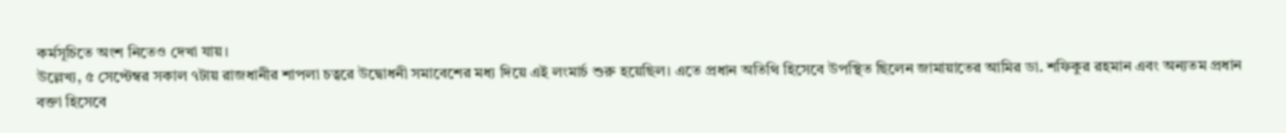কর্মসূচিতে অংশ নিতেও দেখা যায়।
উল্লেখ্য, ৫ সেপ্টেম্বর সকাল ৭টায় রাজধানীর শাপলা চত্বরে উদ্বোধনী সমাবেশের মধ্য দিয়ে এই লংমার্চ শুরু হয়েছিল। এতে প্রধান অতিথি হিসেবে উপস্থিত ছিলেন জামায়াতের আমির ডা. শফিকুর রহমান এবং অন্যতম প্রধান বক্তা হিসেবে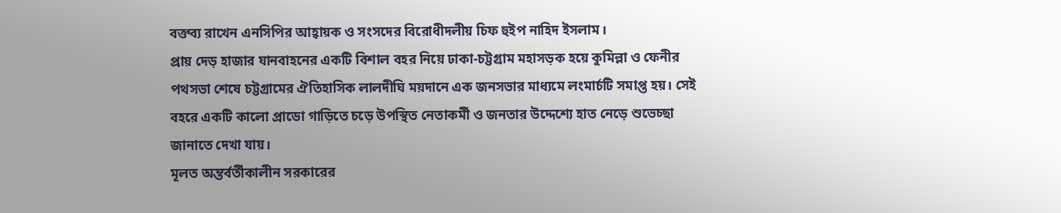বক্তব্য রাখেন এনসিপির আহ্বায়ক ও সংসদের বিরোধীদলীয় চিফ হুইপ নাহিদ ইসলাম।
প্রায় দেড় হাজার যানবাহনের একটি বিশাল বহর নিয়ে ঢাকা-চট্টগ্রাম মহাসড়ক হয়ে কুমিল্লা ও ফেনীর পথসভা শেষে চট্টগ্রামের ঐতিহাসিক লালদীঘি ময়দানে এক জনসভার মাধ্যমে লংমার্চটি সমাপ্ত হয়। সেই বহরে একটি কালো প্রাডো গাড়িতে চড়ে উপস্থিত নেতাকর্মী ও জনতার উদ্দেশ্যে হাত নেড়ে শুভেচ্ছা জানাতে দেখা যায়।
মূলত অন্তর্বর্তীকালীন সরকারের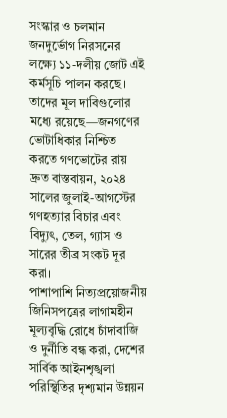সংস্কার ও চলমান জনদুর্ভোগ নিরসনের লক্ষ্যে ১১-দলীয় জোট এই কর্মসূচি পালন করছে। তাদের মূল দাবিগুলোর মধ্যে রয়েছে—জনগণের ভোটাধিকার নিশ্চিত করতে গণভোটের রায় দ্রুত বাস্তবায়ন, ২০২৪ সালের জুলাই-আগস্টের গণহত্যার বিচার এবং বিদ্যুৎ, তেল, গ্যাস ও সারের তীব্র সংকট দূর করা।
পাশাপাশি নিত্যপ্রয়োজনীয় জিনিসপত্রের লাগামহীন মূল্যবৃদ্ধি রোধে চাঁদাবাজি ও দুর্নীতি বন্ধ করা, দেশের সার্বিক আইনশৃঙ্খলা পরিস্থিতির দৃশ্যমান উন্নয়ন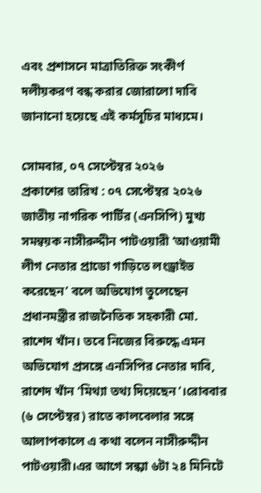এবং প্রশাসনে মাত্রাতিরিক্ত সংকীর্ণ দলীয়করণ বন্ধ করার জোরালো দাবি জানানো হয়েছে এই কর্মসূচির মাধ্যমে।

সোমবার, ০৭ সেপ্টেম্বর ২০২৬
প্রকাশের তারিখ : ০৭ সেপ্টেম্বর ২০২৬
জাতীয় নাগরিক পার্টির (এনসিপি) মুখ্য সমন্বয়ক নাসীরুদ্দীন পাটওয়ারী ‘আওয়ামী লীগ নেতার প্রাডো গাড়িতে লংড্রাইভ করেছেন’ বলে অভিযোগ তুলেছেন প্রধানমন্ত্রীর রাজনৈতিক সহকারী মো. রাশেদ খাঁন। তবে নিজের বিরুদ্ধে এমন অভিযোগ প্রসঙ্গে এনসিপির নেতার দাবি, রাশেদ খাঁন ‘মিথ্যা তথ্য দিয়েছেন’।রোববার (৬ সেপ্টেম্বর) রাতে কালবেলার সঙ্গে আলাপকালে এ কথা বলেন নাসীরুদ্দীন পাটওয়ারী।এর আগে সন্ধ্যা ৬টা ২৪ মিনিটে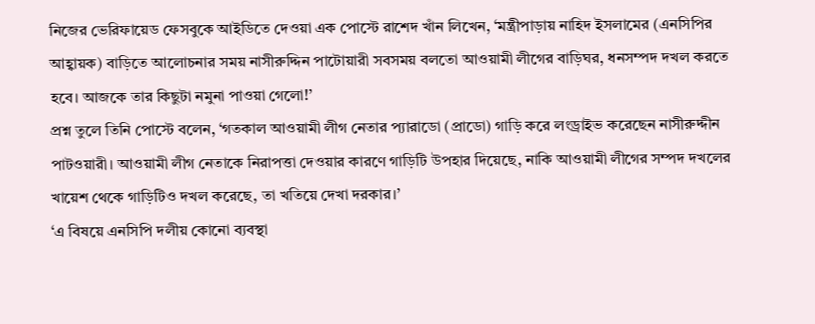নিজের ভেরিফায়েড ফেসবুকে আইডিতে দেওয়া এক পোস্টে রাশেদ খাঁন লিখেন, ‘মন্ত্রীপাড়ায় নাহিদ ইসলামের (এনসিপির আহ্বায়ক) বাড়িতে আলোচনার সময় নাসীরুদ্দিন পাটোয়ারী সবসময় বলতো আওয়ামী লীগের বাড়িঘর, ধনসম্পদ দখল করতে হবে। আজকে তার কিছুটা নমুনা পাওয়া গেলো!’
প্রশ্ন তুলে তিনি পোস্টে বলেন, ‘গতকাল আওয়ামী লীগ নেতার প্যারাডো (প্রাডো) গাড়ি করে লংড্রাইভ করেছেন নাসীরুদ্দীন পাটওয়ারী। আওয়ামী লীগ নেতাকে নিরাপত্তা দেওয়ার কারণে গাড়িটি উপহার দিয়েছে, নাকি আওয়ামী লীগের সম্পদ দখলের খায়েশ থেকে গাড়িটিও দখল করেছে, তা খতিয়ে দেখা দরকার।’
‘এ বিষয়ে এনসিপি দলীয় কোনো ব্যবস্থা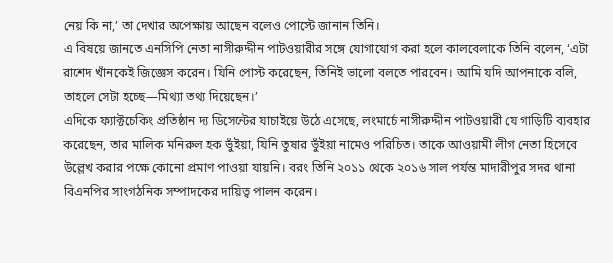নেয় কি না,’ তা দেখার অপেক্ষায় আছেন বলেও পোস্টে জানান তিনি।
এ বিষয়ে জানতে এনসিপি নেতা নাসীরুদ্দীন পাটওয়ারীর সঙ্গে যোগাযোগ করা হলে কালবেলাকে তিনি বলেন, ‘এটা রাশেদ খাঁনকেই জিজ্ঞেস করেন। যিনি পোস্ট করেছেন, তিনিই ভালো বলতে পারবেন। আমি যদি আপনাকে বলি, তাহলে সেটা হচ্ছে—মিথ্যা তথ্য দিয়েছেন।’
এদিকে ফ্যাক্টচেকিং প্রতিষ্ঠান দ্য ডিসেন্টের যাচাইয়ে উঠে এসেছে, লংমার্চে নাসীরুদ্দীন পাটওয়ারী যে গাড়িটি ব্যবহার করেছেন, তার মালিক মনিরুল হক ভুঁইয়া, যিনি তুষার ভুঁইয়া নামেও পরিচিত। তাকে আওয়ামী লীগ নেতা হিসেবে উল্লেখ করার পক্ষে কোনো প্রমাণ পাওয়া যায়নি। বরং তিনি ২০১১ থেকে ২০১৬ সাল পর্যন্ত মাদারীপুর সদর থানা বিএনপির সাংগঠনিক সম্পাদকের দায়িত্ব পালন করেন।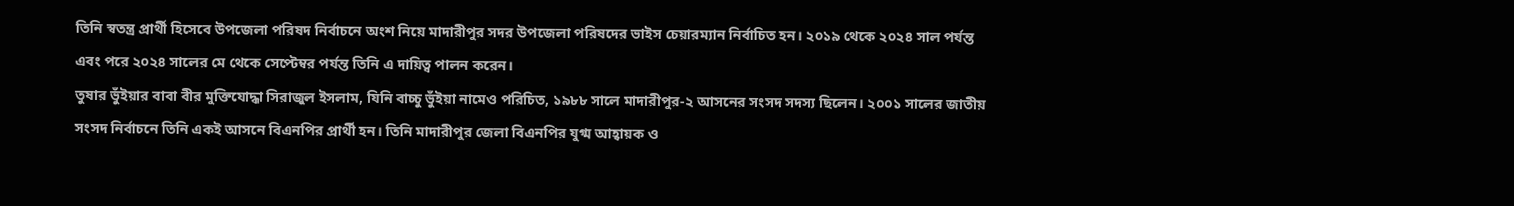তিনি স্বতন্ত্র প্রার্থী হিসেবে উপজেলা পরিষদ নির্বাচনে অংশ নিয়ে মাদারীপুর সদর উপজেলা পরিষদের ভাইস চেয়ারম্যান নির্বাচিত হন। ২০১৯ থেকে ২০২৪ সাল পর্যন্ত এবং পরে ২০২৪ সালের মে থেকে সেপ্টেম্বর পর্যন্ত তিনি এ দায়িত্ব পালন করেন।
তুষার ভুঁইয়ার বাবা বীর মুক্তিযোদ্ধা সিরাজুল ইসলাম, যিনি বাচ্চু ভুঁইয়া নামেও পরিচিত, ১৯৮৮ সালে মাদারীপুর-২ আসনের সংসদ সদস্য ছিলেন। ২০০১ সালের জাতীয় সংসদ নির্বাচনে তিনি একই আসনে বিএনপির প্রার্থী হন। তিনি মাদারীপুর জেলা বিএনপির যুগ্ম আহ্বায়ক ও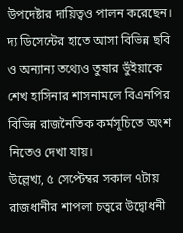উপদেষ্টার দায়িত্বও পালন করেছেন।
দ্য ডিসেন্টের হাতে আসা বিভিন্ন ছবি ও অন্যান্য তথ্যেও তুষার ভুঁইয়াকে শেখ হাসিনার শাসনামলে বিএনপির বিভিন্ন রাজনৈতিক কর্মসূচিতে অংশ নিতেও দেখা যায়।
উল্লেখ্য, ৫ সেপ্টেম্বর সকাল ৭টায় রাজধানীর শাপলা চত্বরে উদ্বোধনী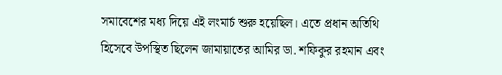সমাবেশের মধ্য দিয়ে এই লংমার্চ শুরু হয়েছিল। এতে প্রধান অতিথি হিসেবে উপস্থিত ছিলেন জামায়াতের আমির ডা. শফিকুর রহমান এবং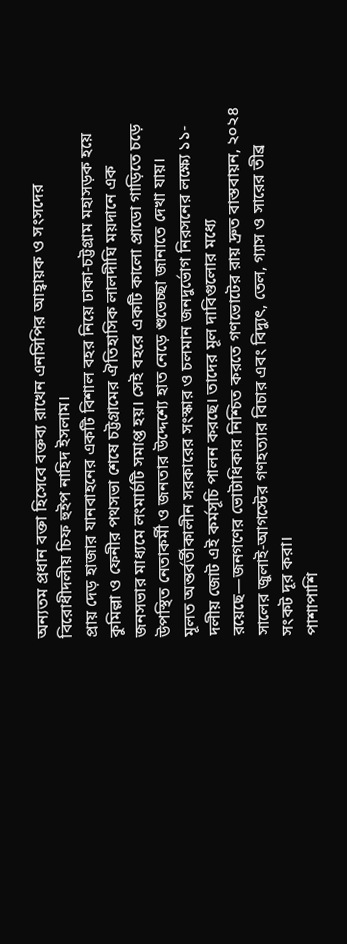অন্যতম প্রধান বক্তা হিসেবে বক্তব্য রাখেন এনসিপির আহ্বায়ক ও সংসদের বিরোধীদলীয় চিফ হুইপ নাহিদ ইসলাম।
প্রায় দেড় হাজার যানবাহনের একটি বিশাল বহর নিয়ে ঢাকা-চট্টগ্রাম মহাসড়ক হয়ে কুমিল্লা ও ফেনীর পথসভা শেষে চট্টগ্রামের ঐতিহাসিক লালদীঘি ময়দানে এক জনসভার মাধ্যমে লংমার্চটি সমাপ্ত হয়। সেই বহরে একটি কালো প্রাডো গাড়িতে চড়ে উপস্থিত নেতাকর্মী ও জনতার উদ্দেশ্যে হাত নেড়ে শুভেচ্ছা জানাতে দেখা যায়।
মূলত অন্তর্বর্তীকালীন সরকারের সংস্কার ও চলমান জনদুর্ভোগ নিরসনের লক্ষ্যে ১১-দলীয় জোট এই কর্মসূচি পালন করছে। তাদের মূল দাবিগুলোর মধ্যে রয়েছে—জনগণের ভোটাধিকার নিশ্চিত করতে গণভোটের রায় দ্রুত বাস্তবায়ন, ২০২৪ সালের জুলাই-আগস্টের গণহত্যার বিচার এবং বিদ্যুৎ, তেল, গ্যাস ও সারের তীব্র সংকট দূর করা।
পাশাপাশি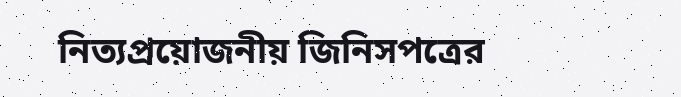নিত্যপ্রয়োজনীয় জিনিসপত্রের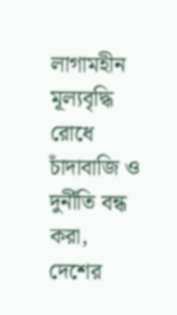লাগামহীন মূল্যবৃদ্ধি রোধে চাঁদাবাজি ও দুর্নীতি বন্ধ করা, দেশের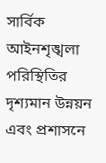সার্বিক আইনশৃঙ্খলা পরিস্থিতির দৃশ্যমান উন্নয়ন এবং প্রশাসনে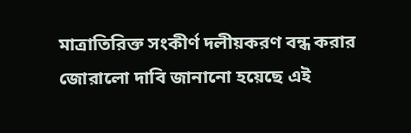মাত্রাতিরিক্ত সংকীর্ণ দলীয়করণ বন্ধ করার জোরালো দাবি জানানো হয়েছে এই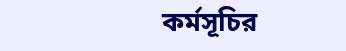কর্মসূচির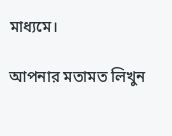মাধ্যমে।

আপনার মতামত লিখুন